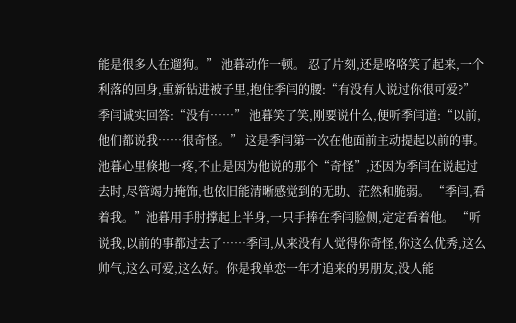能是很多人在遛狗。” 池暮动作一顿。 忍了片刻,还是咯咯笑了起来,一个利落的回身,重新钻进被子里,抱住季闫的腰:“有没有人说过你很可爱?” 季闫诚实回答:“没有……” 池暮笑了笑,刚要说什么,便听季闫道:“以前,他们都说我……很奇怪。” 这是季闫第一次在他面前主动提起以前的事。 池暮心里倏地一疼,不止是因为他说的那个“奇怪”,还因为季闫在说起过去时,尽管竭力掩饰,也依旧能清晰感觉到的无助、茫然和脆弱。 “季闫,看着我。”池暮用手肘撑起上半身,一只手捧在季闫脸侧,定定看着他。 “听说我,以前的事都过去了……季闫,从来没有人觉得你奇怪,你这么优秀,这么帅气,这么可爱,这么好。你是我单恋一年才追来的男朋友,没人能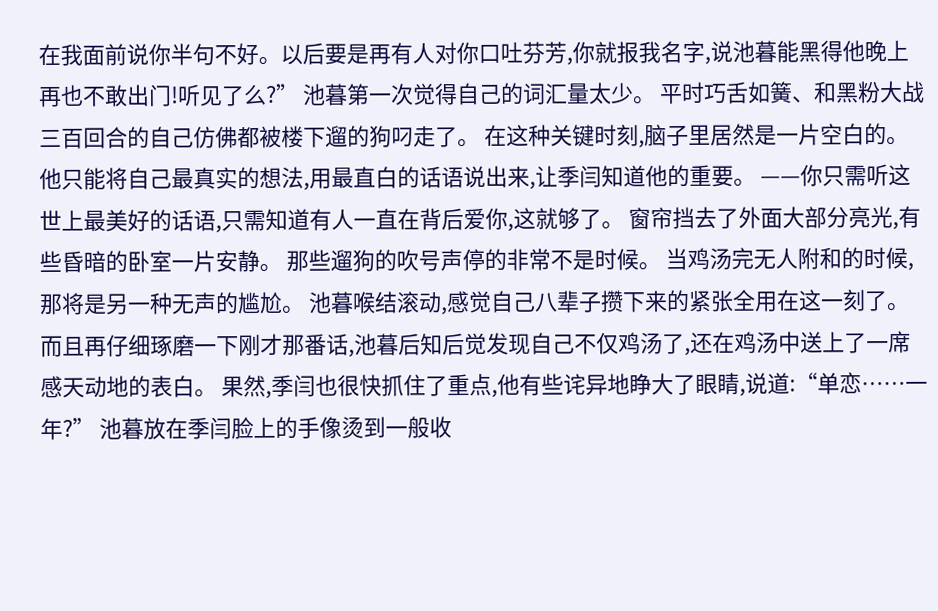在我面前说你半句不好。以后要是再有人对你口吐芬芳,你就报我名字,说池暮能黑得他晚上再也不敢出门!听见了么?” 池暮第一次觉得自己的词汇量太少。 平时巧舌如簧、和黑粉大战三百回合的自己仿佛都被楼下遛的狗叼走了。 在这种关键时刻,脑子里居然是一片空白的。 他只能将自己最真实的想法,用最直白的话语说出来,让季闫知道他的重要。 ——你只需听这世上最美好的话语,只需知道有人一直在背后爱你,这就够了。 窗帘挡去了外面大部分亮光,有些昏暗的卧室一片安静。 那些遛狗的吹号声停的非常不是时候。 当鸡汤完无人附和的时候,那将是另一种无声的尴尬。 池暮喉结滚动,感觉自己八辈子攒下来的紧张全用在这一刻了。 而且再仔细琢磨一下刚才那番话,池暮后知后觉发现自己不仅鸡汤了,还在鸡汤中送上了一席感天动地的表白。 果然,季闫也很快抓住了重点,他有些诧异地睁大了眼睛,说道:“单恋……一年?” 池暮放在季闫脸上的手像烫到一般收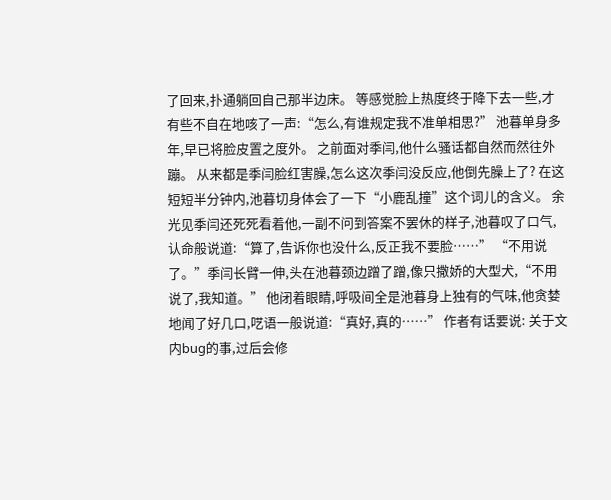了回来,扑通躺回自己那半边床。 等感觉脸上热度终于降下去一些,才有些不自在地咳了一声:“怎么,有谁规定我不准单相思?” 池暮单身多年,早已将脸皮置之度外。 之前面对季闫,他什么骚话都自然而然往外蹦。 从来都是季闫脸红害臊,怎么这次季闫没反应,他倒先臊上了? 在这短短半分钟内,池暮切身体会了一下“小鹿乱撞”这个词儿的含义。 余光见季闫还死死看着他,一副不问到答案不罢休的样子,池暮叹了口气,认命般说道:“算了,告诉你也没什么,反正我不要脸……” “不用说了。”季闫长臂一伸,头在池暮颈边蹭了蹭,像只撒娇的大型犬,“不用说了,我知道。” 他闭着眼睛,呼吸间全是池暮身上独有的气味,他贪婪地闻了好几口,呓语一般说道:“真好,真的……” 作者有话要说: 关于文内bug的事,过后会修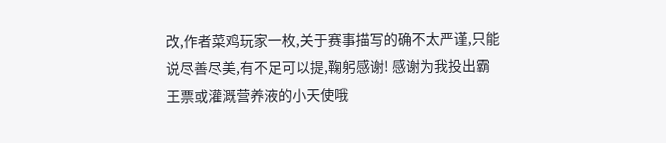改,作者菜鸡玩家一枚,关于赛事描写的确不太严谨,只能说尽善尽美,有不足可以提,鞠躬感谢! 感谢为我投出霸王票或灌溉营养液的小天使哦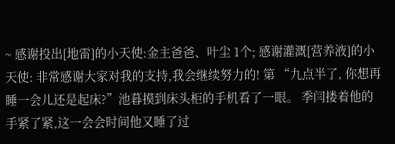~ 感谢投出[地雷]的小天使:金主爸爸、叶尘 1个; 感谢灌溉[营养液]的小天使: 非常感谢大家对我的支持,我会继续努力的! 第 “九点半了, 你想再睡一会儿还是起床?”池暮摸到床头柜的手机看了一眼。 季闫搂着他的手紧了紧,这一会会时间他又睡了过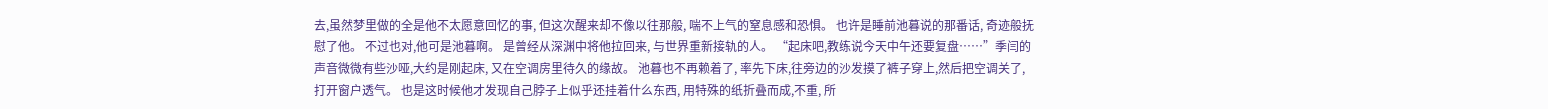去,虽然梦里做的全是他不太愿意回忆的事, 但这次醒来却不像以往那般, 喘不上气的窒息感和恐惧。 也许是睡前池暮说的那番话, 奇迹般抚慰了他。 不过也对,他可是池暮啊。 是曾经从深渊中将他拉回来, 与世界重新接轨的人。 “起床吧,教练说今天中午还要复盘……”季闫的声音微微有些沙哑,大约是刚起床, 又在空调房里待久的缘故。 池暮也不再赖着了, 率先下床,往旁边的沙发摸了裤子穿上,然后把空调关了, 打开窗户透气。 也是这时候他才发现自己脖子上似乎还挂着什么东西, 用特殊的纸折叠而成,不重, 所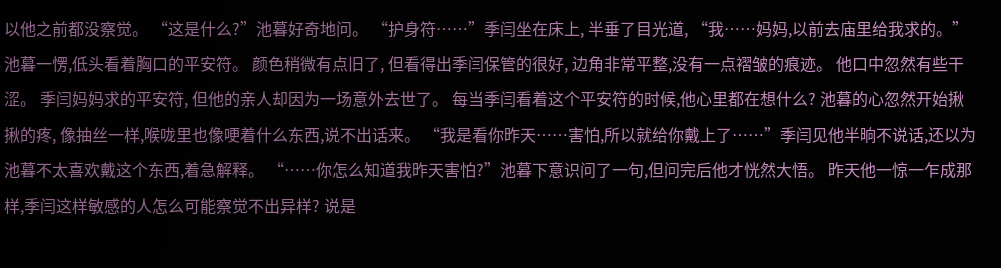以他之前都没察觉。 “这是什么?”池暮好奇地问。 “护身符……”季闫坐在床上, 半垂了目光道, “我……妈妈,以前去庙里给我求的。” 池暮一愣,低头看着胸口的平安符。 颜色稍微有点旧了, 但看得出季闫保管的很好, 边角非常平整,没有一点褶皱的痕迹。 他口中忽然有些干涩。 季闫妈妈求的平安符, 但他的亲人却因为一场意外去世了。 每当季闫看着这个平安符的时候,他心里都在想什么? 池暮的心忽然开始揪揪的疼, 像抽丝一样,喉咙里也像哽着什么东西,说不出话来。 “我是看你昨天……害怕,所以就给你戴上了……”季闫见他半晌不说话,还以为池暮不太喜欢戴这个东西,着急解释。 “……你怎么知道我昨天害怕?”池暮下意识问了一句,但问完后他才恍然大悟。 昨天他一惊一乍成那样,季闫这样敏感的人怎么可能察觉不出异样? 说是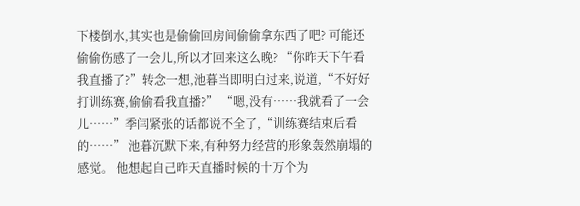下楼倒水,其实也是偷偷回房间偷偷拿东西了吧? 可能还偷偷伤感了一会儿,所以才回来这么晚? “你昨天下午看我直播了?”转念一想,池暮当即明白过来,说道,“不好好打训练赛,偷偷看我直播?” “嗯,没有……我就看了一会儿……”季闫紧张的话都说不全了,“训练赛结束后看的……” 池暮沉默下来,有种努力经营的形象轰然崩塌的感觉。 他想起自己昨天直播时候的十万个为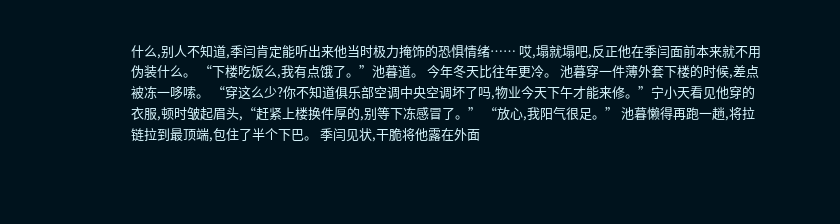什么,别人不知道,季闫肯定能听出来他当时极力掩饰的恐惧情绪…… 哎,塌就塌吧,反正他在季闫面前本来就不用伪装什么。 “下楼吃饭么,我有点饿了。”池暮道。 今年冬天比往年更冷。 池暮穿一件薄外套下楼的时候,差点被冻一哆嗦。 “穿这么少?你不知道俱乐部空调中央空调坏了吗,物业今天下午才能来修。”宁小天看见他穿的衣服,顿时皱起眉头,“赶紧上楼换件厚的,别等下冻感冒了。” “放心,我阳气很足。” 池暮懒得再跑一趟,将拉链拉到最顶端,包住了半个下巴。 季闫见状,干脆将他露在外面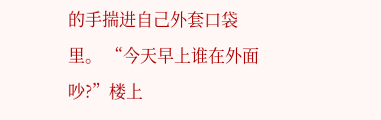的手揣进自己外套口袋里。 “今天早上谁在外面吵?”楼上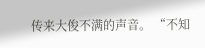传来大俊不满的声音。 “不知